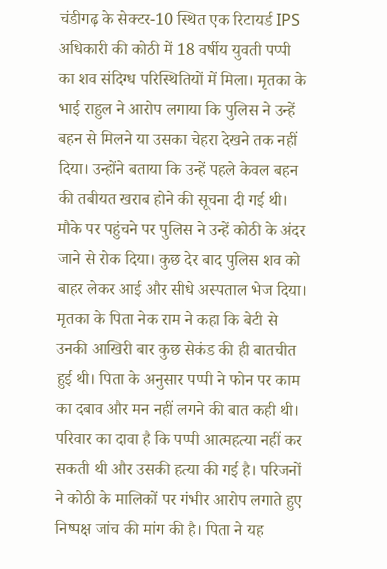चंडीगढ़ के सेक्टर-10 स्थित एक रिटायर्ड IPS अधिकारी की कोठी में 18 वर्षीय युवती पप्पी का शव संदिग्ध परिस्थितियों में मिला। मृतका के भाई राहुल ने आरोप लगाया कि पुलिस ने उन्हें बहन से मिलने या उसका चेहरा देखने तक नहीं दिया। उन्होंने बताया कि उन्हें पहले केवल बहन की तबीयत खराब होने की सूचना दी गई थी। मौके पर पहुंचने पर पुलिस ने उन्हें कोठी के अंदर जाने से रोक दिया। कुछ देर बाद पुलिस शव को बाहर लेकर आई और सीधे अस्पताल भेज दिया। मृतका के पिता नेक राम ने कहा कि बेटी से उनकी आखिरी बार कुछ सेकंड की ही बातचीत हुई थी। पिता के अनुसार पप्पी ने फोन पर काम का दबाव और मन नहीं लगने की बात कही थी। परिवार का दावा है कि पप्पी आत्महत्या नहीं कर सकती थी और उसकी हत्या की गई है। परिजनों ने कोठी के मालिकों पर गंभीर आरोप लगाते हुए निष्पक्ष जांच की मांग की है। पिता ने यह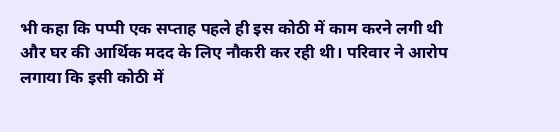भी कहा कि पप्पी एक सप्ताह पहले ही इस कोठी में काम करने लगी थी और घर की आर्थिक मदद के लिए नौकरी कर रही थी। परिवार ने आरोप लगाया कि इसी कोठी में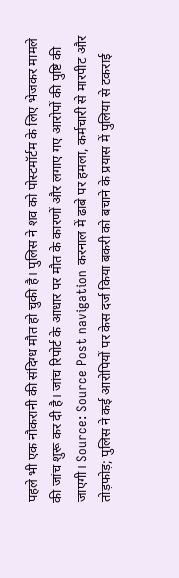पहले भी एक नौकरानी की संदिग्ध मौत हो चुकी है। पुलिस ने शव को पोस्टमॉर्टम के लिए भेजकर मामले की जांच शुरू कर दी है। जांच रिपोर्ट के आधार पर मौत के कारणों और लगाए गए आरोपों की पुष्टि की जाएगी। Source: Source Post navigation करनाल में ढाबे पर हमला, कर्मचारी से मारपीट और तोड़फोड़; पुलिस ने कई आरोपियों पर केस दर्ज किया बकरी को बचाने के प्रयास में पुलिया से टकराई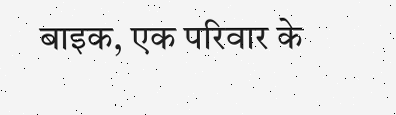बाइक, एक परिवार के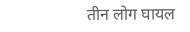तीन लोग घायल